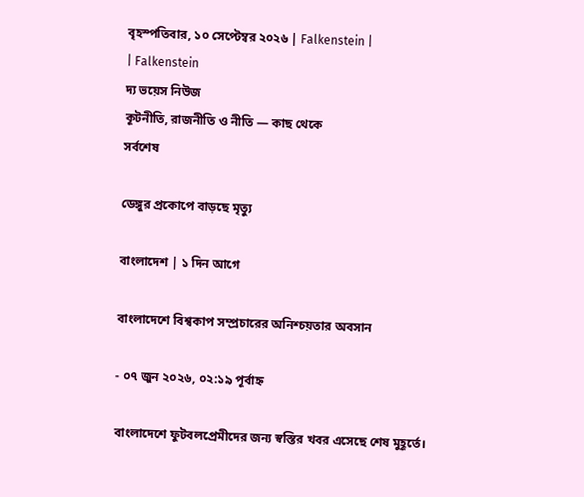বৃহস্পতিবার, ১০ সেপ্টেম্বর ২০২৬ | Falkenstein |
| Falkenstein
দ্য ভয়েস নিউজ
কূটনীতি, রাজনীতি ও নীতি — কাছ থেকে
সর্বশেষ

ডেঙ্গুর প্রকোপে বাড়ছে মৃত্যু

বাংলাদেশ | ১ দিন আগে

বাংলাদেশে বিশ্বকাপ সম্প্রচারের অনিশ্চয়তার অবসান

- ০৭ জুন ২০২৬, ০২:১৯ পূর্বাহ্ন

বাংলাদেশে ফুটবলপ্রেমীদের জন্য স্বস্তির খবর এসেছে শেষ মুহূর্তে।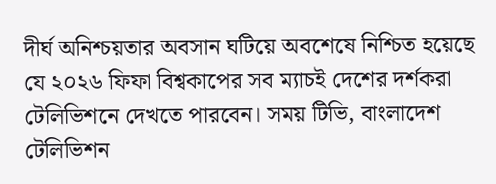দীর্ঘ অনিশ্চয়তার অবসান ঘটিয়ে অবশেষে নিশ্চিত হয়েছে যে ২০২৬ ফিফা বিশ্বকাপের সব ম্যাচই দেশের দর্শকরা টেলিভিশনে দেখতে পারবেন। সময় টিভি, বাংলাদেশ টেলিভিশন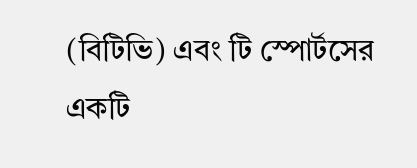(বিটিভি) এবং টি স্পোর্টসের একটি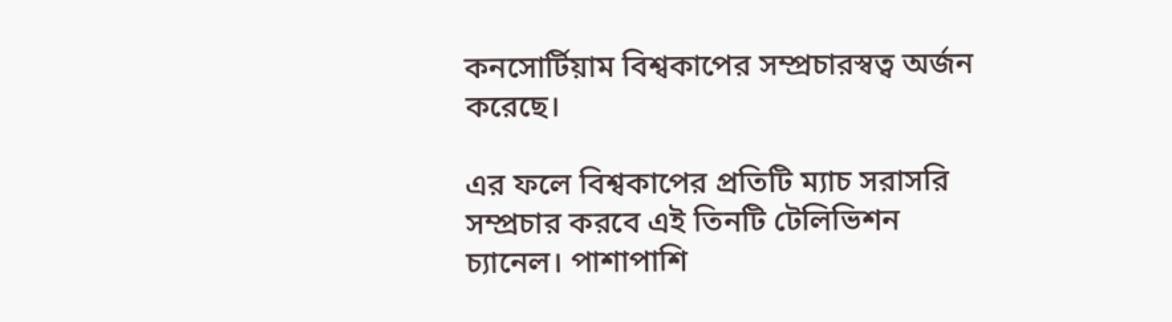কনসোর্টিয়াম বিশ্বকাপের সম্প্রচারস্বত্ব অর্জন করেছে।

এর ফলে বিশ্বকাপের প্রতিটি ম্যাচ সরাসরি সম্প্রচার করবে এই তিনটি টেলিভিশন চ্যানেল। পাশাপাশি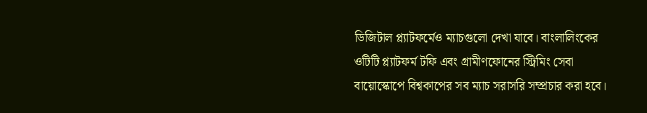ডিজিটাল প্ল্যাটফর্মেও ম্যাচগুলো দেখা যাবে। বাংলালিংকের ওটিটি প্ল্যাটফর্ম টফি এবং গ্রামীণফোনের স্ট্রিমিং সেবা বায়োস্কোপে বিশ্বকাপের সব ম্যাচ সরাসরি সম্প্রচার করা হবে।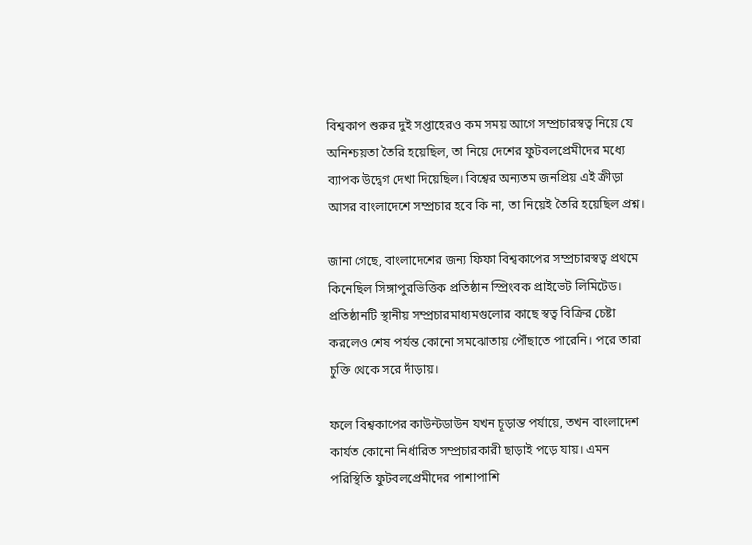বিশ্বকাপ শুরুর দুই সপ্তাহেরও কম সময় আগে সম্প্রচারস্বত্ব নিয়ে যে অনিশ্চয়তা তৈরি হয়েছিল, তা নিয়ে দেশের ফুটবলপ্রেমীদের মধ্যে ব্যাপক উদ্বেগ দেখা দিয়েছিল। বিশ্বের অন্যতম জনপ্রিয় এই ক্রীড়া আসর বাংলাদেশে সম্প্রচার হবে কি না, তা নিয়েই তৈরি হয়েছিল প্রশ্ন।

জানা গেছে, বাংলাদেশের জন্য ফিফা বিশ্বকাপের সম্প্রচারস্বত্ব প্রথমে কিনেছিল সিঙ্গাপুরভিত্তিক প্রতিষ্ঠান স্প্রিংবক প্রাইভেট লিমিটেড। প্রতিষ্ঠানটি স্থানীয় সম্প্রচারমাধ্যমগুলোর কাছে স্বত্ব বিক্রির চেষ্টা করলেও শেষ পর্যন্ত কোনো সমঝোতায় পৌঁছাতে পারেনি। পরে তারা চুক্তি থেকে সরে দাঁড়ায়।

ফলে বিশ্বকাপের কাউন্টডাউন যখন চূড়ান্ত পর্যায়ে, তখন বাংলাদেশ কার্যত কোনো নির্ধারিত সম্প্রচারকারী ছাড়াই পড়ে যায়। এমন পরিস্থিতি ফুটবলপ্রেমীদের পাশাপাশি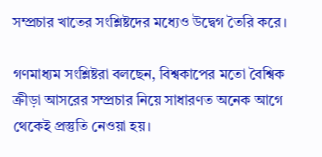সম্প্রচার খাতের সংশ্লিষ্টদের মধ্যেও উদ্বেগ তৈরি করে।

গণমাধ্যম সংশ্লিষ্টরা বলছেন, বিশ্বকাপের মতো বৈশ্বিক ক্রীড়া আসরের সম্প্রচার নিয়ে সাধারণত অনেক আগে থেকেই প্রস্তুতি নেওয়া হয়।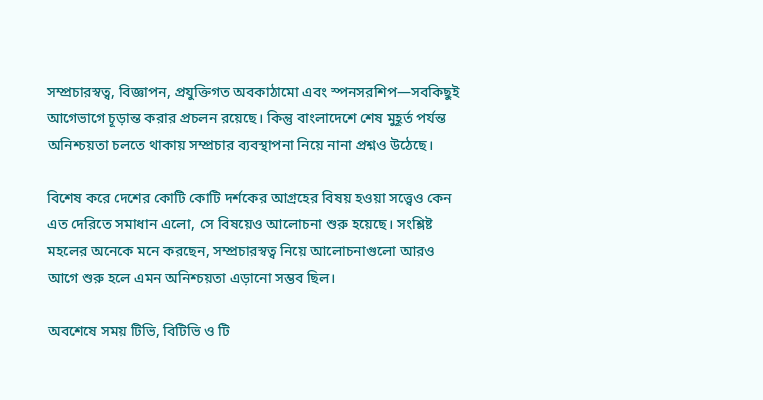সম্প্রচারস্বত্ব, বিজ্ঞাপন, প্রযুক্তিগত অবকাঠামো এবং স্পনসরশিপ—সবকিছুই আগেভাগে চূড়ান্ত করার প্রচলন রয়েছে। কিন্তু বাংলাদেশে শেষ মুহূর্ত পর্যন্ত অনিশ্চয়তা চলতে থাকায় সম্প্রচার ব্যবস্থাপনা নিয়ে নানা প্রশ্নও উঠেছে।

বিশেষ করে দেশের কোটি কোটি দর্শকের আগ্রহের বিষয় হওয়া সত্ত্বেও কেন এত দেরিতে সমাধান এলো, সে বিষয়েও আলোচনা শুরু হয়েছে। সংশ্লিষ্ট মহলের অনেকে মনে করছেন, সম্প্রচারস্বত্ব নিয়ে আলোচনাগুলো আরও আগে শুরু হলে এমন অনিশ্চয়তা এড়ানো সম্ভব ছিল।

অবশেষে সময় টিভি, বিটিভি ও টি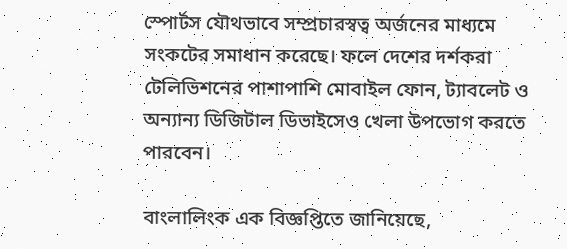স্পোর্টস যৌথভাবে সম্প্রচারস্বত্ব অর্জনের মাধ্যমে সংকটের সমাধান করেছে। ফলে দেশের দর্শকরা টেলিভিশনের পাশাপাশি মোবাইল ফোন, ট্যাবলেট ও অন্যান্য ডিজিটাল ডিভাইসেও খেলা উপভোগ করতে পারবেন।

বাংলালিংক এক বিজ্ঞপ্তিতে জানিয়েছে,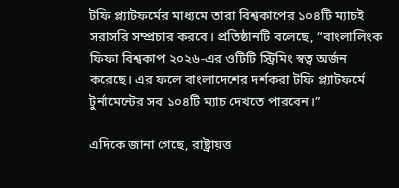টফি প্ল্যাটফর্মের মাধ্যমে তারা বিশ্বকাপের ১০৪টি ম্যাচই সরাসরি সম্প্রচার করবে। প্রতিষ্ঠানটি বলেছে, “বাংলালিংক ফিফা বিশ্বকাপ ২০২৬-এর ওটিটি স্ট্রিমিং স্বত্ব অর্জন করেছে। এর ফলে বাংলাদেশের দর্শকরা টফি প্ল্যাটফর্মে টুর্নামেন্টের সব ১০৪টি ম্যাচ দেখতে পারবেন।”

এদিকে জানা গেছে, রাষ্ট্রায়ত্ত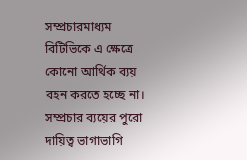সম্প্রচারমাধ্যম বিটিভিকে এ ক্ষেত্রে কোনো আর্থিক ব্যয় বহন করতে হচ্ছে না। সম্প্রচার ব্যয়ের পুরো দায়িত্ব ভাগাভাগি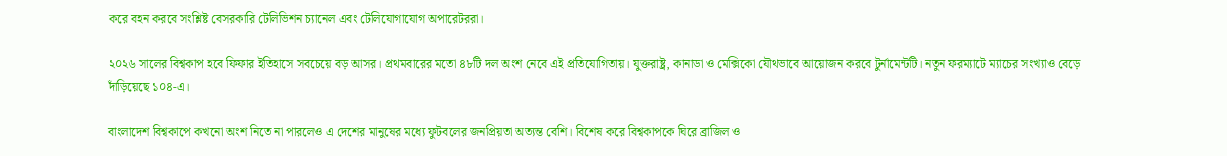করে বহন করবে সংশ্লিষ্ট বেসরকারি টেলিভিশন চ্যানেল এবং টেলিযোগাযোগ অপারেটররা।

২০২৬ সালের বিশ্বকাপ হবে ফিফার ইতিহাসে সবচেয়ে বড় আসর। প্রথমবারের মতো ৪৮টি দল অংশ নেবে এই প্রতিযোগিতায়। যুক্তরাষ্ট্র, কানাডা ও মেক্সিকো যৌথভাবে আয়োজন করবে টুর্নামেন্টটি। নতুন ফরম্যাটে ম্যাচের সংখ্যাও বেড়ে দাঁড়িয়েছে ১০৪-এ।

বাংলাদেশ বিশ্বকাপে কখনো অংশ নিতে না পারলেও এ দেশের মানুষের মধ্যে ফুটবলের জনপ্রিয়তা অত্যন্ত বেশি। বিশেষ করে বিশ্বকাপকে ঘিরে ব্রাজিল ও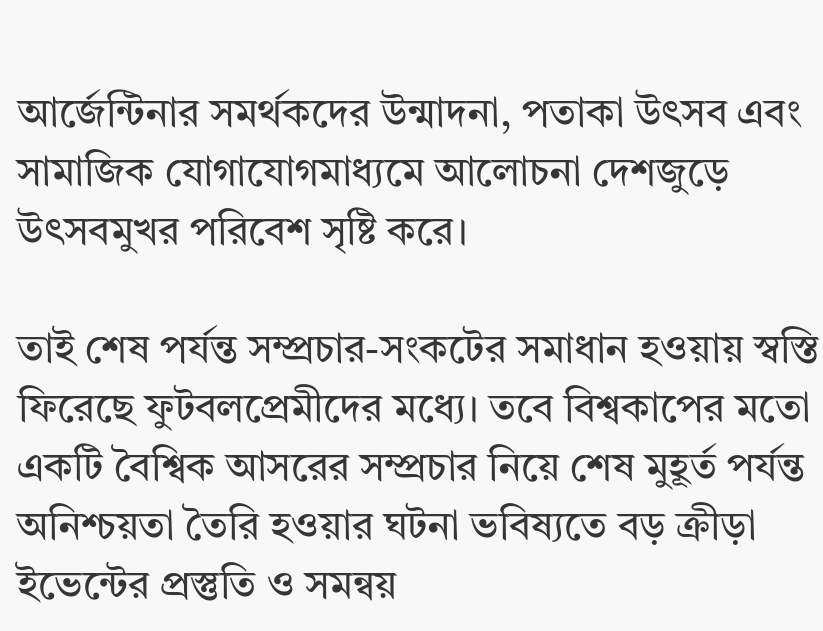আর্জেন্টিনার সমর্থকদের উন্মাদনা, পতাকা উৎসব এবং সামাজিক যোগাযোগমাধ্যমে আলোচনা দেশজুড়ে উৎসবমুখর পরিবেশ সৃষ্টি করে।

তাই শেষ পর্যন্ত সম্প্রচার-সংকটের সমাধান হওয়ায় স্বস্তি ফিরেছে ফুটবলপ্রেমীদের মধ্যে। তবে বিশ্বকাপের মতো একটি বৈশ্বিক আসরের সম্প্রচার নিয়ে শেষ মুহূর্ত পর্যন্ত অনিশ্চয়তা তৈরি হওয়ার ঘটনা ভবিষ্যতে বড় ক্রীড়া ইভেন্টের প্রস্তুতি ও সমন্বয়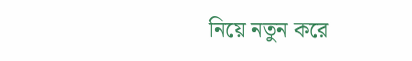নিয়ে নতুন করে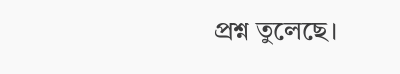প্রশ্ন তুলেছে।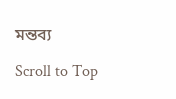মন্তব্য

Scroll to Top